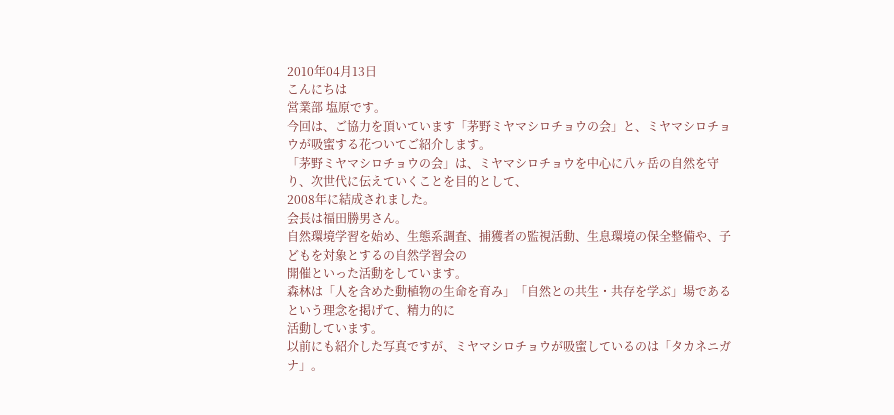2010年04月13日
こんにちは
営業部 塩原です。
今回は、ご協力を頂いています「茅野ミヤマシロチョウの会」と、ミヤマシロチョウが吸蜜する花ついてご紹介します。
「茅野ミヤマシロチョウの会」は、ミヤマシロチョウを中心に八ヶ岳の自然を守り、次世代に伝えていくことを目的として、
2008年に結成されました。
会長は福田勝男さん。
自然環境学習を始め、生態系調査、捕獲者の監視活動、生息環境の保全整備や、子どもを対象とするの自然学習会の
開催といった活動をしています。
森林は「人を含めた動植物の生命を育み」「自然との共生・共存を学ぶ」場であるという理念を掲げて、精力的に
活動しています。
以前にも紹介した写真ですが、ミヤマシロチョウが吸蜜しているのは「タカネニガナ」。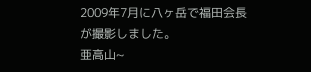2009年7月に八ヶ岳で福田会長が撮影しました。
亜高山~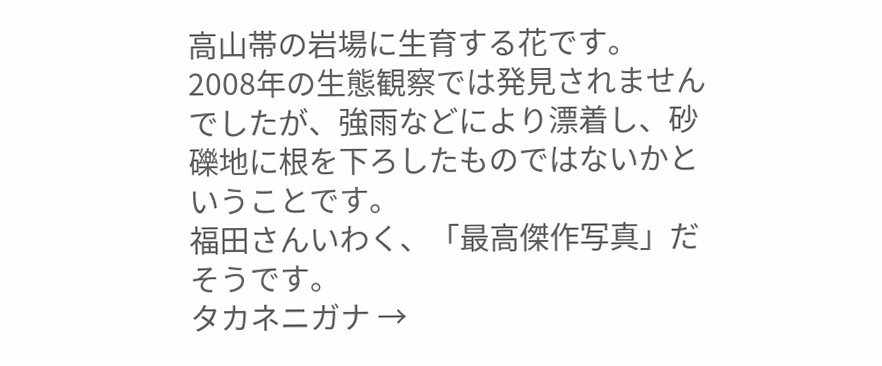高山帯の岩場に生育する花です。
2008年の生態観察では発見されませんでしたが、強雨などにより漂着し、砂礫地に根を下ろしたものではないかと
いうことです。
福田さんいわく、「最高傑作写真」だそうです。
タカネニガナ →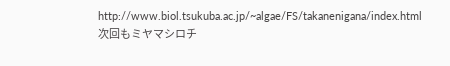http://www.biol.tsukuba.ac.jp/~algae/FS/takanenigana/index.html
次回もミヤマシロチ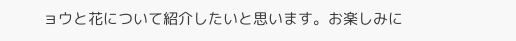ョウと花について紹介したいと思います。お楽しみに